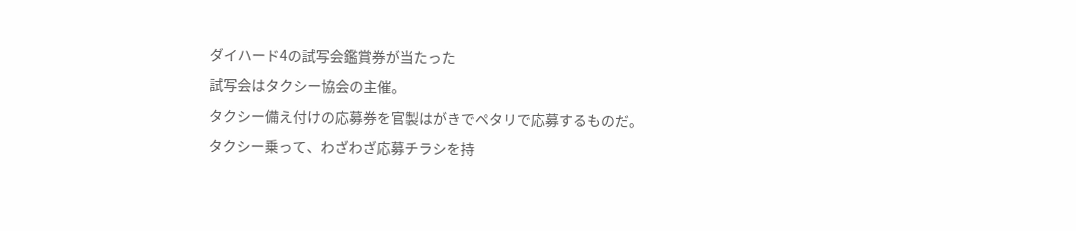ダイハード4の試写会鑑賞券が当たった
試写会はタクシー協会の主催。
タクシー備え付けの応募券を官製はがきでペタリで応募するものだ。
タクシー乗って、わざわざ応募チラシを持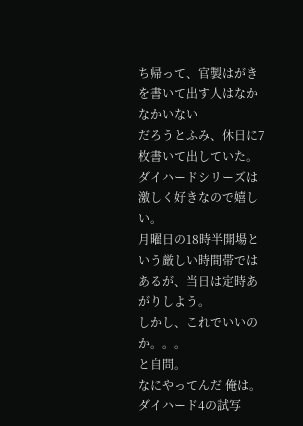ち帰って、官製はがきを書いて出す人はなかなかいない
だろうとふみ、休日に7枚書いて出していた。
ダイハードシリーズは激しく好きなので嬉しい。
月曜日の18時半開場という厳しい時間帯ではあるが、当日は定時あがりしよう。
しかし、これでいいのか。。。
と自問。
なにやってんだ 俺は。
ダイハード4の試写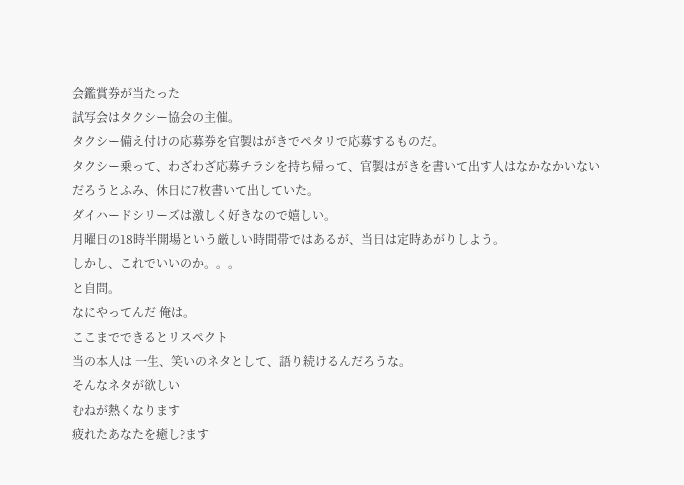会鑑賞券が当たった
試写会はタクシー協会の主催。
タクシー備え付けの応募券を官製はがきでペタリで応募するものだ。
タクシー乗って、わざわざ応募チラシを持ち帰って、官製はがきを書いて出す人はなかなかいない
だろうとふみ、休日に7枚書いて出していた。
ダイハードシリーズは激しく好きなので嬉しい。
月曜日の18時半開場という厳しい時間帯ではあるが、当日は定時あがりしよう。
しかし、これでいいのか。。。
と自問。
なにやってんだ 俺は。
ここまでできるとリスペクト
当の本人は 一生、笑いのネタとして、語り続けるんだろうな。
そんなネタが欲しい
むねが熱くなります
疲れたあなたを癒し?ます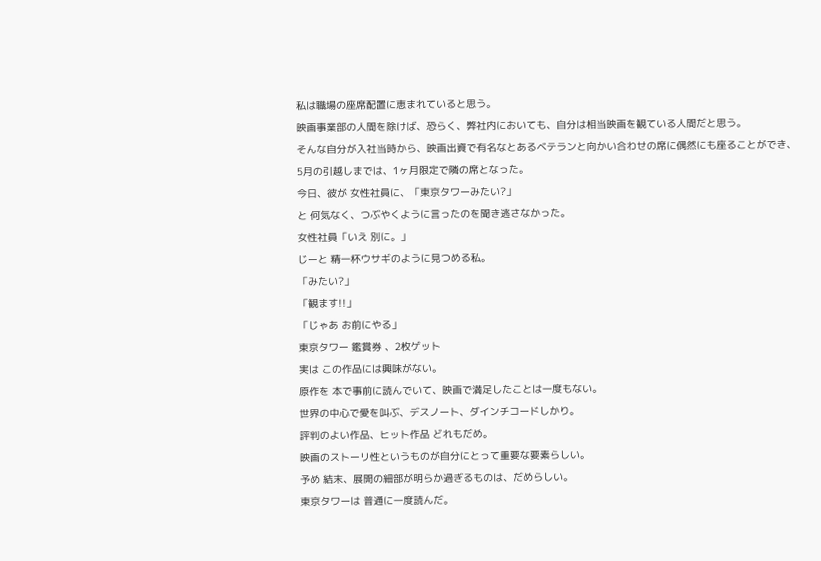私は職場の座席配置に恵まれていると思う。
映画事業部の人間を除けば、恐らく、弊社内においても、自分は相当映画を観ている人間だと思う。
そんな自分が入社当時から、映画出資で有名なとあるベテランと向かい合わせの席に偶然にも座ることができ、
5月の引越しまでは、1ヶ月限定で隣の席となった。
今日、彼が 女性社員に、「東京タワーみたい?」
と 何気なく、つぶやくように言ったのを聞き逃さなかった。
女性社員「いえ 別に。」
じーと 精一杯ウサギのように見つめる私。
「みたい?」
「観ます!!」
「じゃあ お前にやる」
東京タワー 鑑賞券 、2枚ゲット
実は この作品には興味がない。
原作を 本で事前に読んでいて、映画で満足したことは一度もない。
世界の中心で愛を叫ぶ、デスノート、ダインチコードしかり。
評判のよい作品、ヒット作品 どれもだめ。
映画のストーリ性というものが自分にとって重要な要素らしい。
予め 結末、展開の細部が明らか過ぎるものは、だめらしい。
東京タワーは 普通に一度読んだ。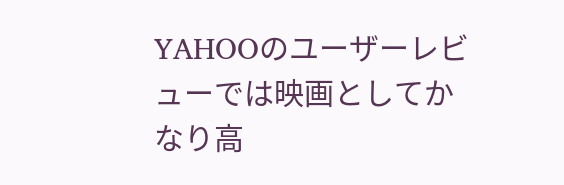YAHOOのユーザーレビューでは映画としてかなり高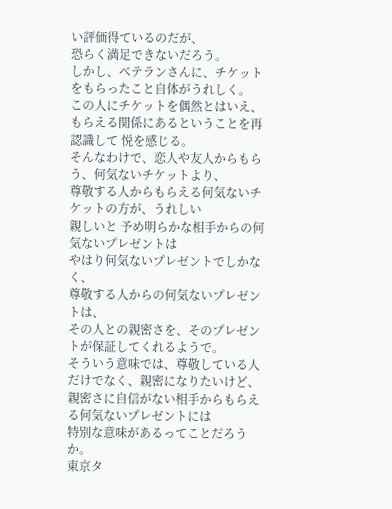い評価得ているのだが、
恐らく満足できないだろう。
しかし、ベテランさんに、チケットをもらったこと自体がうれしく。
この人にチケットを偶然とはいえ、もらえる関係にあるということを再認識して 悦を感じる。
そんなわけで、恋人や友人からもらう、何気ないチケットより、
尊敬する人からもらえる何気ないチケットの方が、うれしい
親しいと 予め明らかな相手からの何気ないプレゼントは
やはり何気ないプレゼントでしかなく、
尊敬する人からの何気ないプレゼントは、
その人との親密さを、そのプレゼントが保証してくれるようで。
そういう意味では、尊敬している人だけでなく、親密になりたいけど、
親密さに自信がない相手からもらえる何気ないプレゼントには
特別な意味があるってことだろうか。
東京タ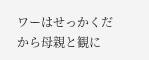ワーはせっかくだから母親と観に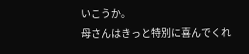いこうか。
母さんはきっと特別に喜んでくれ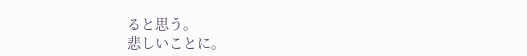ると思う。
悲しいことに。